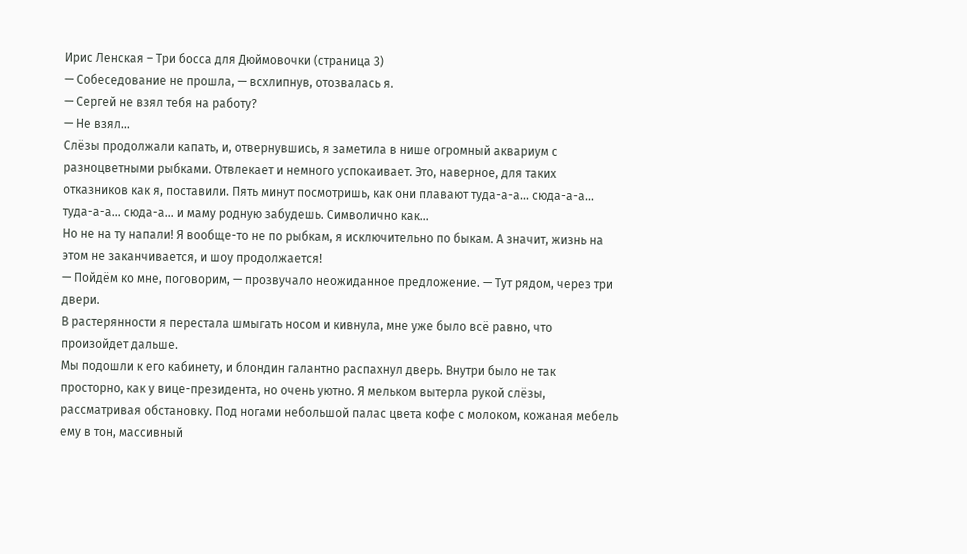Ирис Ленская – Три босса для Дюймовочки (страница 3)
— Собеседование не прошла, — всхлипнув, отозвалась я.
— Сергей не взял тебя на работу?
— Не взял...
Слёзы продолжали капать, и, отвернувшись, я заметила в нише огромный аквариум с разноцветными рыбками. Отвлекает и немного успокаивает. Это, наверное, для таких отказников как я, поставили. Пять минут посмотришь, как они плавают туда-а-а... сюда-а-а... туда-а-а... сюда-а... и маму родную забудешь. Символично как...
Но не на ту напали! Я вообще-то не по рыбкам, я исключительно по быкам. А значит, жизнь на этом не заканчивается, и шоу продолжается!
— Пойдём ко мне, поговорим, — прозвучало неожиданное предложение. — Тут рядом, через три двери.
В растерянности я перестала шмыгать носом и кивнула, мне уже было всё равно, что произойдет дальше.
Мы подошли к его кабинету, и блондин галантно распахнул дверь. Внутри было не так просторно, как у вице-президента, но очень уютно. Я мельком вытерла рукой слёзы, рассматривая обстановку. Под ногами небольшой палас цвета кофе с молоком, кожаная мебель ему в тон, массивный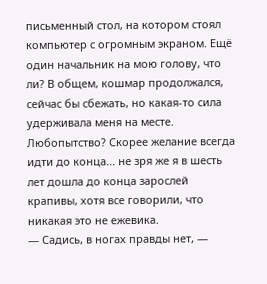письменный стол, на котором стоял компьютер с огромным экраном. Ещё один начальник на мою голову, что ли? В общем, кошмар продолжался, сейчас бы сбежать, но какая-то сила удерживала меня на месте. Любопытство? Скорее желание всегда идти до конца... не зря же я в шесть лет дошла до конца зарослей крапивы, хотя все говорили, что никакая это не ежевика.
— Садись, в ногах правды нет, —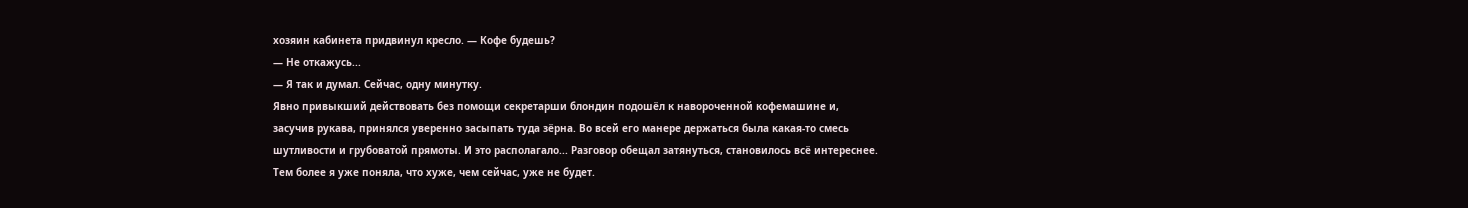хозяин кабинета придвинул кресло. — Кофе будешь?
— Не откажусь...
— Я так и думал. Сейчас, одну минутку.
Явно привыкший действовать без помощи секретарши блондин подошёл к навороченной кофемашине и, засучив рукава, принялся уверенно засыпать туда зёрна. Во всей его манере держаться была какая-то смесь шутливости и грубоватой прямоты. И это располагало... Разговор обещал затянуться, становилось всё интереснее. Тем более я уже поняла, что хуже, чем сейчас, уже не будет.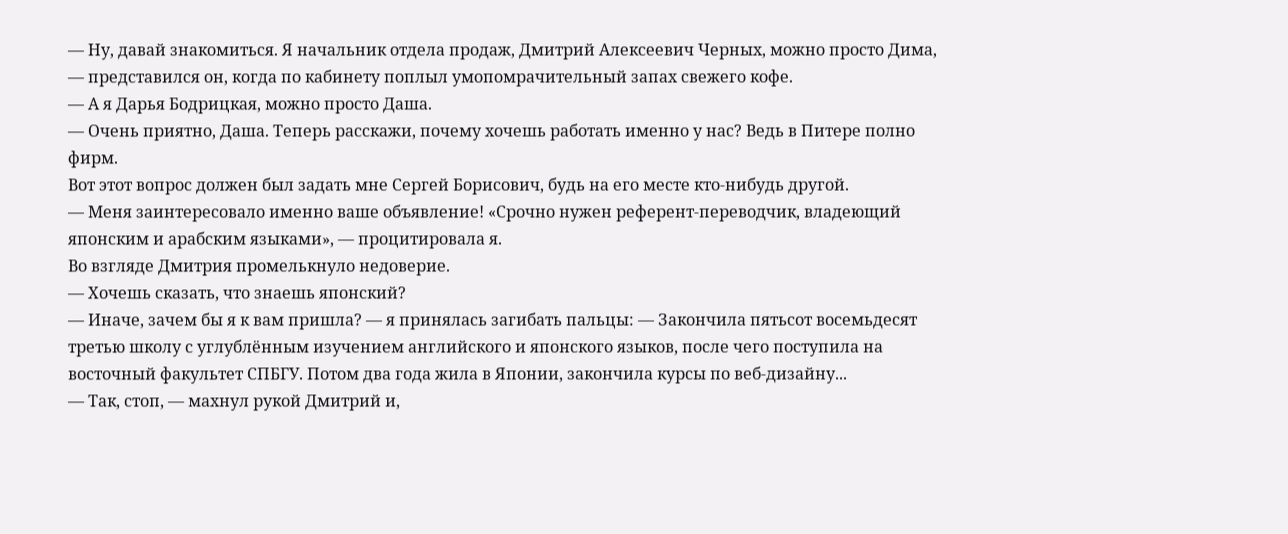— Ну, давай знакомиться. Я начальник отдела продаж, Дмитрий Алексеевич Черных, можно просто Дима, — представился он, когда по кабинету поплыл умопомрачительный запах свежего кофе.
— А я Дарья Бодрицкая, можно просто Даша.
— Очень приятно, Даша. Теперь расскажи, почему хочешь работать именно у нас? Ведь в Питере полно фирм.
Вот этот вопрос должен был задать мне Сергей Борисович, будь на его месте кто-нибудь другой.
— Меня заинтересовало именно ваше объявление! «Срочно нужен референт-переводчик, владеющий японским и арабским языками», — процитировала я.
Во взгляде Дмитрия промелькнуло недоверие.
— Хочешь сказать, что знаешь японский?
— Иначе, зачем бы я к вам пришла? — я принялась загибать пальцы: — Закончила пятьсот восемьдесят третью школу с углублённым изучением английского и японского языков, после чего поступила на восточный факультет СПБГУ. Потом два года жила в Японии, закончила курсы по веб-дизайну...
— Так, стоп, — махнул рукой Дмитрий и,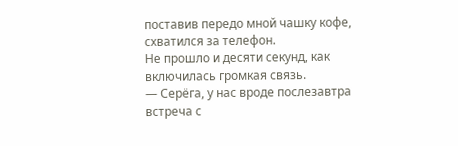поставив передо мной чашку кофе, схватился за телефон.
Не прошло и десяти секунд, как включилась громкая связь.
— Серёга, у нас вроде послезавтра встреча с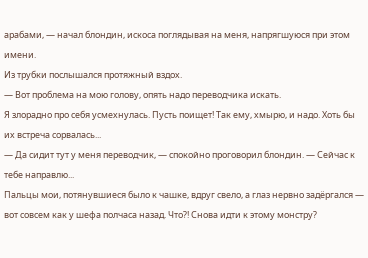арабами, — начал блондин, искоса поглядывая на меня, напрягшуюся при этом имени.
Из трубки послышался протяжный вздох.
— Вот проблема на мою голову, опять надо переводчика искать.
Я злорадно про себя усмехнулась. Пусть поищет! Так ему, хмырю, и надо. Хоть бы их встреча сорвалась...
— Да сидит тут у меня переводчик, — спокойно проговорил блондин. — Сейчас к тебе направлю...
Пальцы мои, потянувшиеся было к чашке, вдруг свело, а глаз нервно задёргался — вот совсем как у шефа полчаса назад. Что?! Снова идти к этому монстру?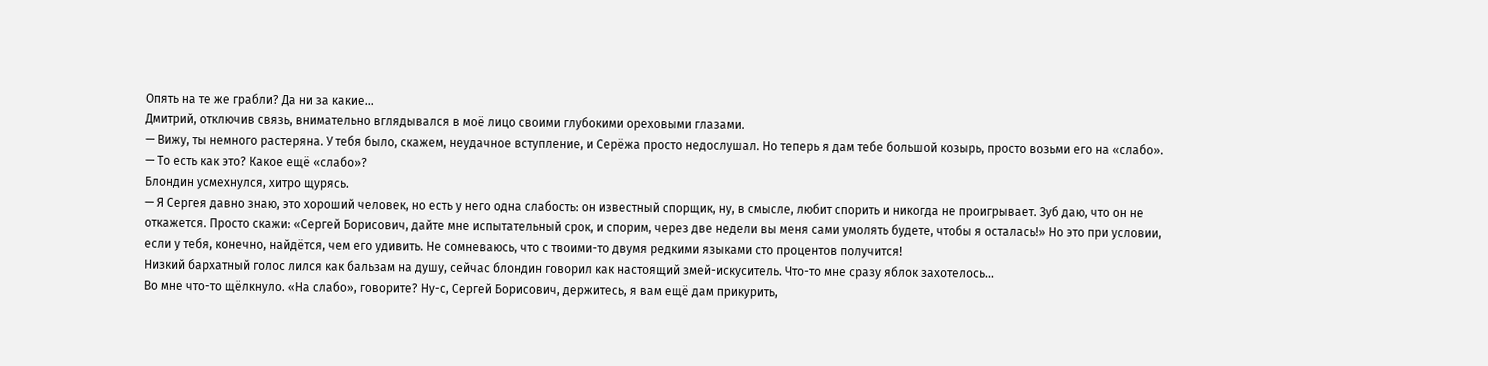Опять на те же грабли? Да ни за какие...
Дмитрий, отключив связь, внимательно вглядывался в моё лицо своими глубокими ореховыми глазами.
— Вижу, ты немного растеряна. У тебя было, скажем, неудачное вступление, и Серёжа просто недослушал. Но теперь я дам тебе большой козырь, просто возьми его на «слабо».
— То есть как это? Какое ещё «слабо»?
Блондин усмехнулся, хитро щурясь.
— Я Сергея давно знаю, это хороший человек, но есть у него одна слабость: он известный спорщик, ну, в смысле, любит спорить и никогда не проигрывает. Зуб даю, что он не откажется. Просто скажи: «Сергей Борисович, дайте мне испытательный срок, и спорим, через две недели вы меня сами умолять будете, чтобы я осталась!» Но это при условии, если у тебя, конечно, найдётся, чем его удивить. Не сомневаюсь, что с твоими-то двумя редкими языками сто процентов получится!
Низкий бархатный голос лился как бальзам на душу, сейчас блондин говорил как настоящий змей-искуситель. Что-то мне сразу яблок захотелось...
Во мне что-то щёлкнуло. «На слабо», говорите? Ну-с, Сергей Борисович, держитесь, я вам ещё дам прикурить,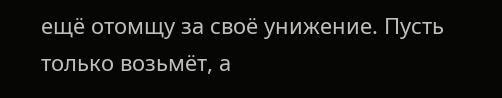ещё отомщу за своё унижение. Пусть только возьмёт, а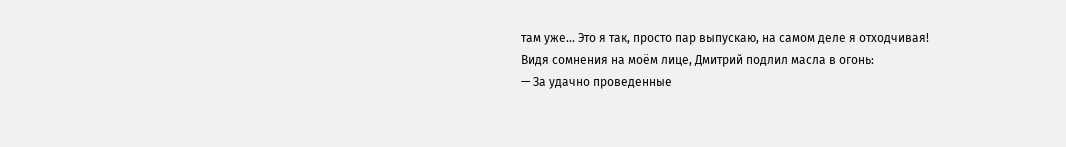там уже... Это я так, просто пар выпускаю, на самом деле я отходчивая!
Видя сомнения на моём лице, Дмитрий подлил масла в огонь:
— За удачно проведенные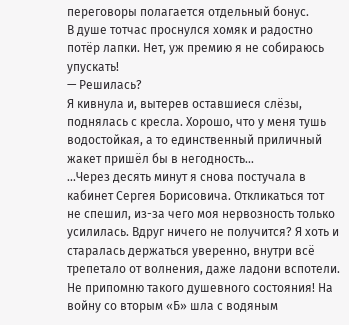переговоры полагается отдельный бонус.
В душе тотчас проснулся хомяк и радостно потёр лапки. Нет, уж премию я не собираюсь упускать!
— Решилась?
Я кивнула и, вытерев оставшиеся слёзы, поднялась с кресла. Хорошо, что у меня тушь водостойкая, а то единственный приличный жакет пришёл бы в негодность...
...Через десять минут я снова постучала в кабинет Сергея Борисовича. Откликаться тот не спешил, из-за чего моя нервозность только усилилась. Вдруг ничего не получится? Я хоть и старалась держаться уверенно, внутри всё трепетало от волнения, даже ладони вспотели. Не припомню такого душевного состояния! На войну со вторым «Б» шла с водяным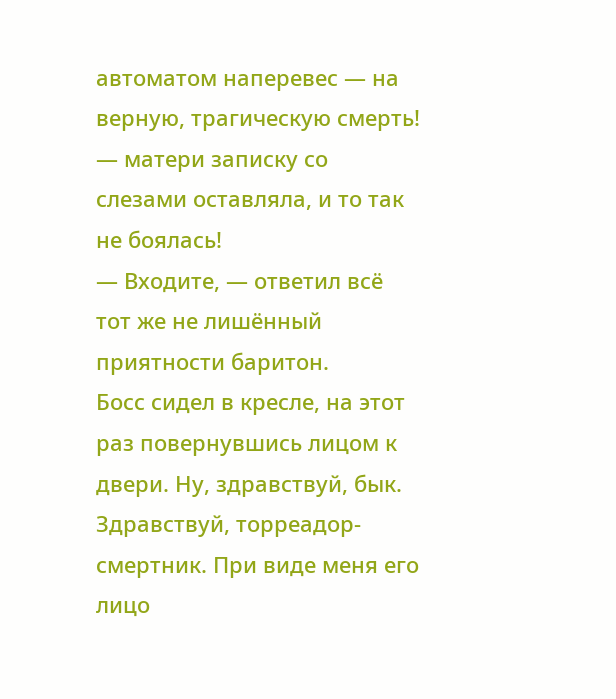автоматом наперевес — на верную, трагическую смерть! — матери записку со слезами оставляла, и то так не боялась!
— Входите, — ответил всё тот же не лишённый приятности баритон.
Босс сидел в кресле, на этот раз повернувшись лицом к двери. Ну, здравствуй, бык. Здравствуй, торреадор-смертник. При виде меня его лицо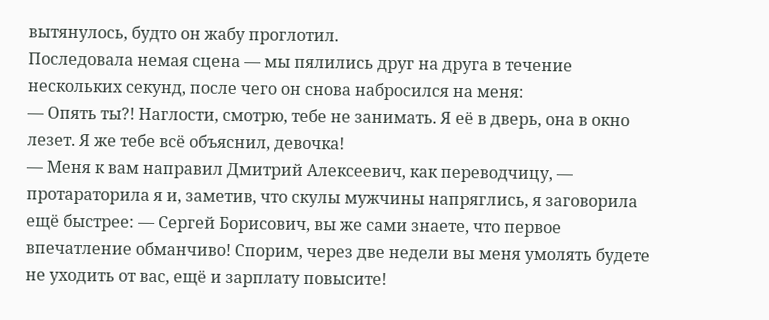вытянулось, будто он жабу проглотил.
Последовала немая сцена — мы пялились друг на друга в течение нескольких секунд, после чего он снова набросился на меня:
— Опять ты?! Наглости, смотрю, тебе не занимать. Я её в дверь, она в окно лезет. Я же тебе всё объяснил, девочка!
— Меня к вам направил Дмитрий Алексеевич, как переводчицу, — протараторила я и, заметив, что скулы мужчины напряглись, я заговорила ещё быстрее: — Сергей Борисович, вы же сами знаете, что первое впечатление обманчиво! Спорим, через две недели вы меня умолять будете не уходить от вас, ещё и зарплату повысите!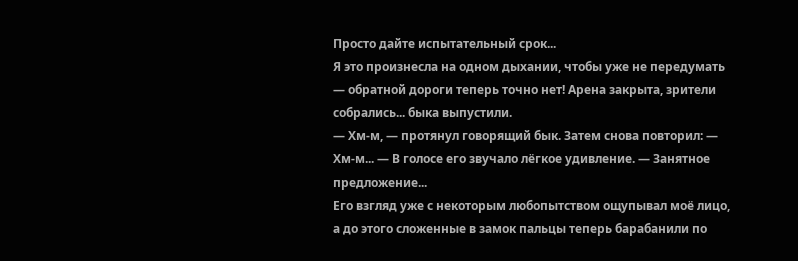Просто дайте испытательный срок...
Я это произнесла на одном дыхании, чтобы уже не передумать — обратной дороги теперь точно нет! Арена закрыта, зрители собрались... быка выпустили.
— Хм-м, — протянул говорящий бык. Затем снова повторил: — Хм-м... — В голосе его звучало лёгкое удивление. — Занятное предложение...
Его взгляд уже с некоторым любопытством ощупывал моё лицо, а до этого сложенные в замок пальцы теперь барабанили по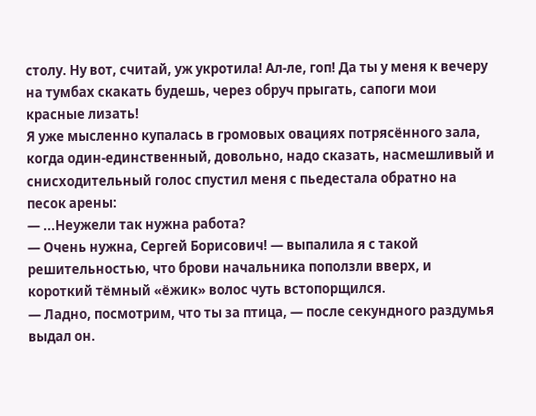столу. Ну вот, считай, уж укротила! Ал-ле, гоп! Да ты у меня к вечеру на тумбах скакать будешь, через обруч прыгать, сапоги мои красные лизать!
Я уже мысленно купалась в громовых овациях потрясённого зала, когда один-единственный, довольно, надо сказать, насмешливый и снисходительный голос спустил меня с пьедестала обратно на песок арены:
— ...Неужели так нужна работа?
— Очень нужна, Сергей Борисович! — выпалила я с такой решительностью, что брови начальника поползли вверх, и короткий тёмный «ёжик» волос чуть встопорщился.
— Ладно, посмотрим, что ты за птица, — после секундного раздумья выдал он.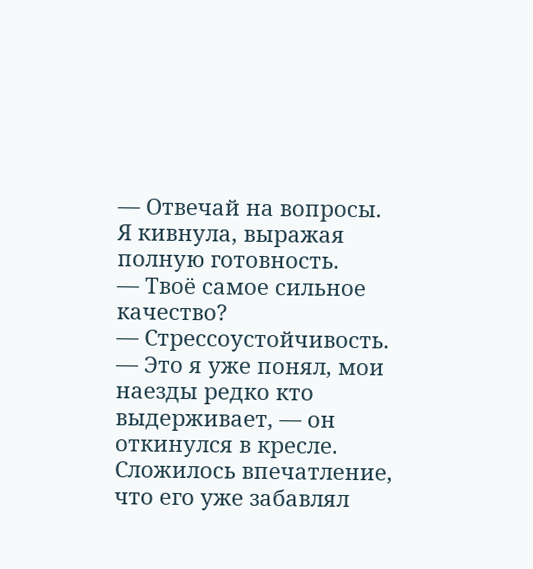— Отвечай на вопросы.
Я кивнула, выражая полную готовность.
— Твоё самое сильное качество?
— Стрессоустойчивость.
— Это я уже понял, мои наезды редко кто выдерживает, — он откинулся в кресле. Сложилось впечатление, что его уже забавлял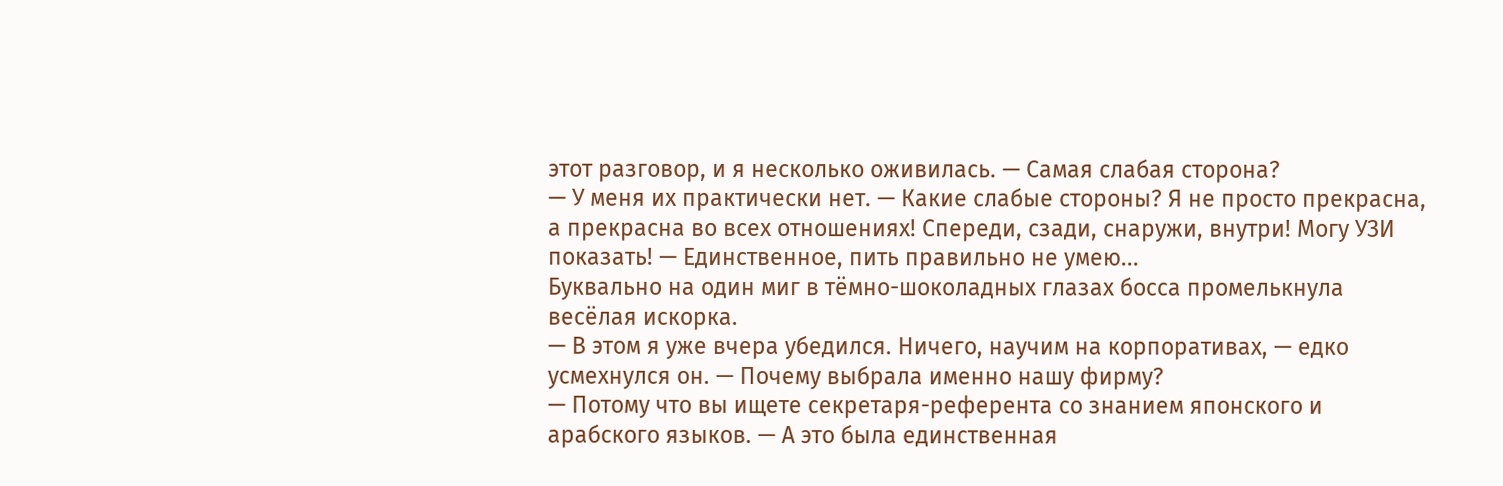этот разговор, и я несколько оживилась. — Самая слабая сторона?
— У меня их практически нет. — Какие слабые стороны? Я не просто прекрасна, а прекрасна во всех отношениях! Спереди, сзади, снаружи, внутри! Могу УЗИ показать! — Единственное, пить правильно не умею...
Буквально на один миг в тёмно-шоколадных глазах босса промелькнула весёлая искорка.
— В этом я уже вчера убедился. Ничего, научим на корпоративах, — едко усмехнулся он. — Почему выбрала именно нашу фирму?
— Потому что вы ищете секретаря-референта со знанием японского и арабского языков. — А это была единственная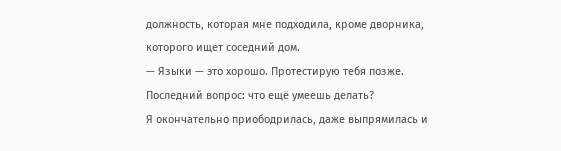должность, которая мне подходила, кроме дворника, которого ищет соседний дом.
— Языки — это хорошо. Протестирую тебя позже. Последний вопрос: что ещё умеешь делать?
Я окончательно приободрилась, даже выпрямилась и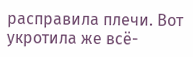расправила плечи. Вот укротила же всё-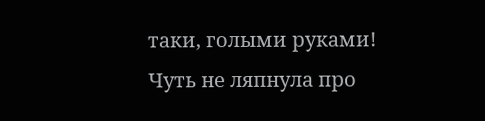таки, голыми руками!
Чуть не ляпнула про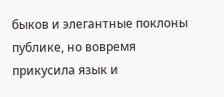быков и элегантные поклоны публике, но вовремя прикусила язык и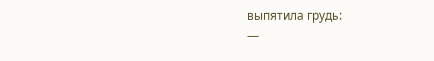выпятила грудь:
—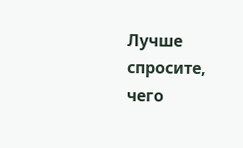Лучше спросите, чего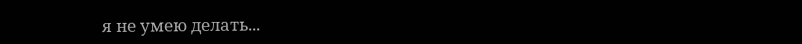я не умею делать...